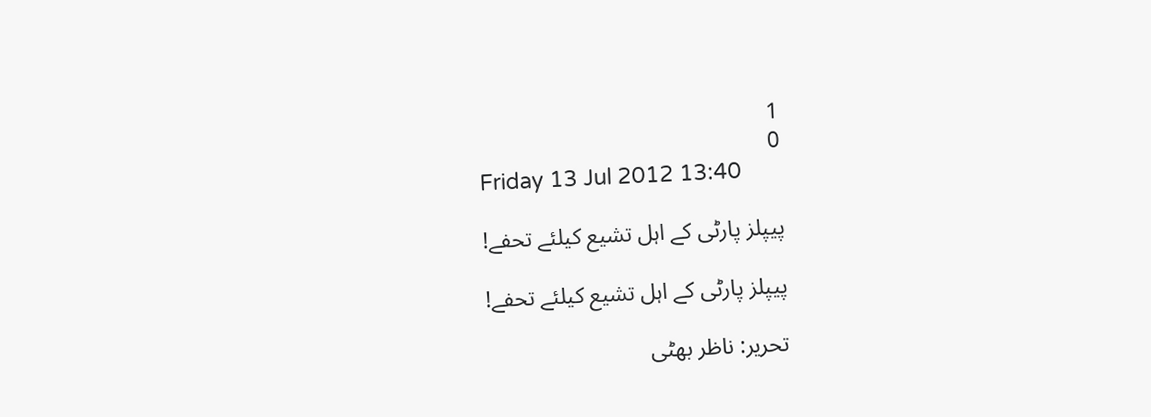1
0
Friday 13 Jul 2012 13:40

پیپلز پارٹی کے اہل تشیع کیلئے تحفے!

پیپلز پارٹی کے اہل تشیع کیلئے تحفے!

تحریر: ناظر بھٹی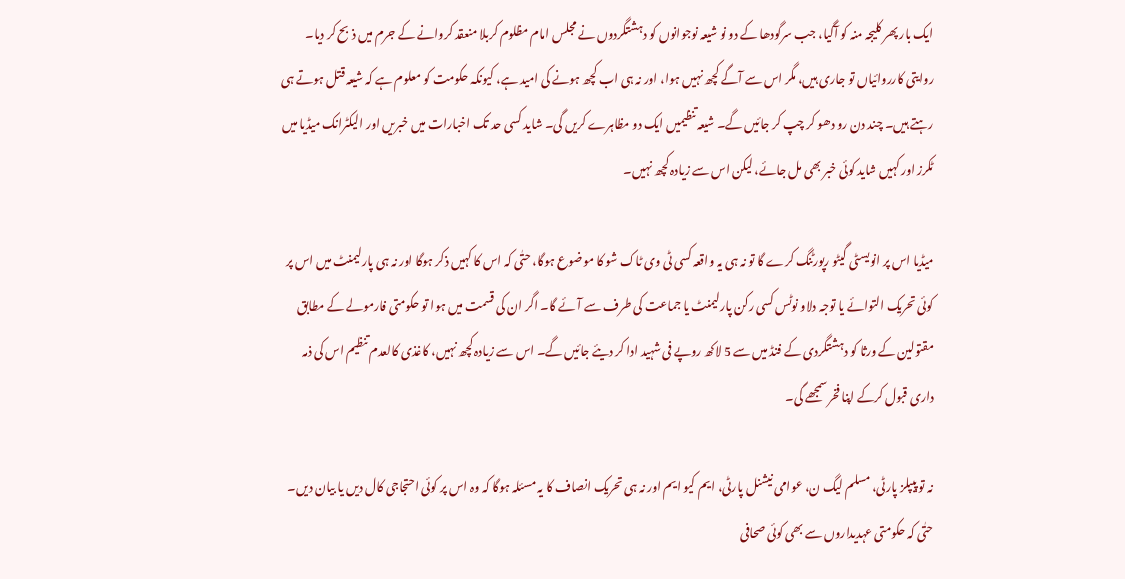ایک بار پھر کلیجہ منہ کو آگیا، جب سرگودھا کے دو نو شیعہ نوجوانوں کو دہشتگردوں نے مجلس امام مظلوم کربلا منعقد کروانے کے جرم میں ذبح کر دیا۔ روایتی کارروائیاں تو جاری ہیں، مگر اس سے آگے کچھ نہیں ہوا، اور نہ ہی اب کچھ ہونے کی امید ہے، کیونکہ حکومت کو معلوم ہے کہ شیعہ قتل ہوتے ہی رہتے ہیں۔ چند دن رو دھو کر چپ کر جائیں گے۔ شیعہ تنظیمیں ایک دو مظاہرے کریں گی۔ شاید کسی حد تک اخبارات میں خبریں اور الیکٹرانک میڈیا میں ٹکرز اور کہیں شاید کوئی خبر بھی مل جائے، لیکن اس سے زیادہ کچھ نہیں۔

میڈیا اس پر انویسٹی گیٹو رپورٹنگ کرے گا تو نہ ہی یہ واقعہ کسی ٹی وی ٹاک شو کا موضوع ہوگا، حتٰی کہ اس کا کہیں ذکر ہوگا اور نہ ہی پارلیمنٹ میں اس پر کوئی تحریک التوائے یا توجہ دلاو نوٹس کسی رکن پارلیمنٹ یا جماعت کی طرف سے آئے گا۔ اگر ان کی قسمت میں ہوا تو حکومتی فارمولے کے مطابق مقتولین کے ورثا کو دہشتگردی کے فنڈ میں سے 5 لاکھ روپے فی شہید ادا کر دیئے جائیں گے۔ اس سے زیادہ کچھ نہیں، کاغذی کالعدم تنظیم اس کی ذمہ داری قبول کرکے اپنا فخر سمجھے گی۔

نہ تو پیپلز پارٹی، مسلم لیگ ن، عوامی نیشنل پارٹی، ایم کیو ایم اور نہ ہی تحریک انصاف کا یہ مسئلہ ہوگا کہ وہ اس پر کوئی احتجاجی کال دیں یا بیان دیں۔ حتٰی کہ حکومتی عہدیداروں سے بھی کوئی صحافی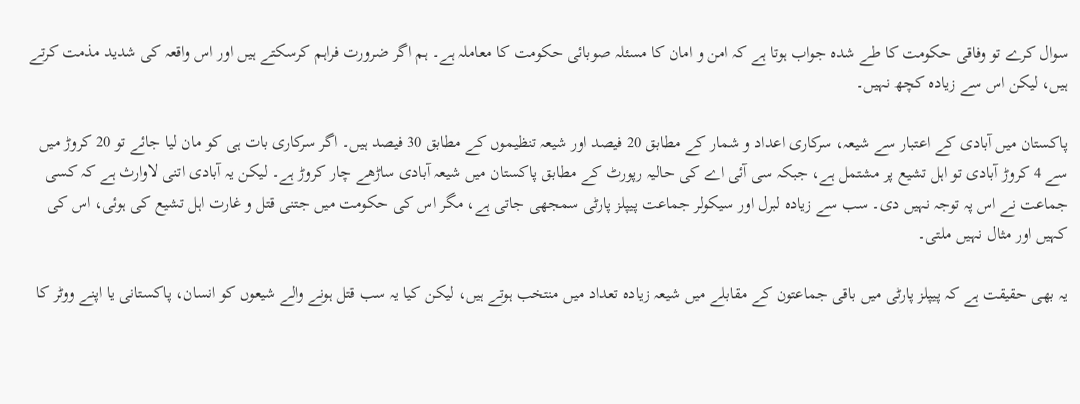سوال کرے تو وفاقی حکومت کا طے شدہ جواب ہوتا ہے کہ امن و امان کا مسئلہ صوبائی حکومت کا معاملہ ہے۔ ہم اگر ضرورت فراہم کرسکتے ہیں اور اس واقعہ کی شدید مذمت کرتے ہیں، لیکن اس سے زیادہ کچھ نہیں۔

پاکستان میں آبادی کے اعتبار سے شیعہ، سرکاری اعداد و شمار کے مطابق 20 فیصد اور شیعہ تنظیموں کے مطابق 30 فیصد ہیں۔ اگر سرکاری بات ہی کو مان لیا جائے تو 20 کروڑ میں سے 4 کروڑ آبادی تو اہل تشیع پر مشتمل ہے، جبکہ سی آئی اے کی حالیہ رپورٹ کے مطابق پاکستان میں شیعہ آبادی ساڑھے چار کروڑ ہے۔ لیکن یہ آبادی اتنی لاوارث ہے کہ کسی جماعت نے اس پہ توجہ نہیں دی۔ سب سے زیادہ لبرل اور سیکولر جماعت پیپلز پارٹی سمجھی جاتی ہے، مگر اس کی حکومت میں جتنی قتل و غارت اہل تشیع کی ہوئی، اس کی کہیں اور مثال نہیں ملتی۔

یہ بھی حقیقت ہے کہ پیپلز پارٹی میں باقی جماعتون کے مقابلے میں شیعہ زیادہ تعداد میں منتخب ہوتے ہیں، لیکن کیا یہ سب قتل ہونے والے شیعوں کو انسان، پاکستانی یا اپنے ووٹر کا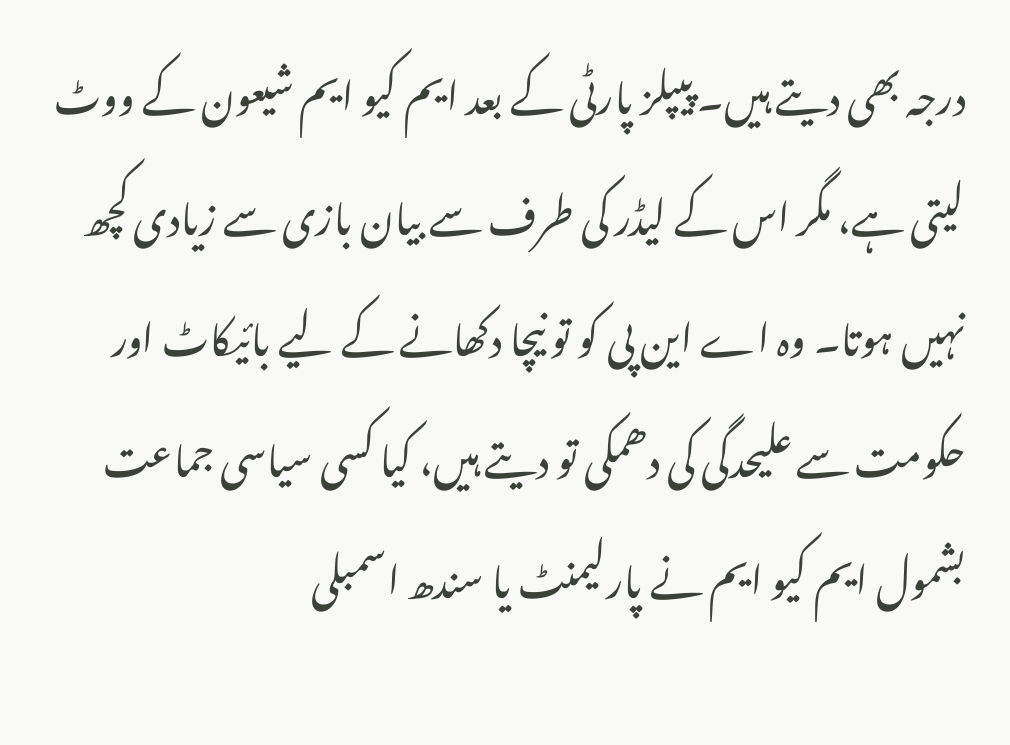درجہ بھی دیتے ہیں۔ پیپلز پارٹی کے بعد ایم کیو ایم شیعون کے ووٹ لیتی ہے، مگر اس کے لیڈر کی طرف سے بیان بازی سے زیادی کچھ نہیں ہوتا۔ وہ اے این پی کو تو نیچا دکھانے کے لیے بائیکاٹ اور حکومت سے علیحدگی کی دھمکی تو دیتے ہیں، کیا کسی سیاسی جماعت بشمول ایم کیو ایم نے پارلیمنٹ یا سندھ اسمبلی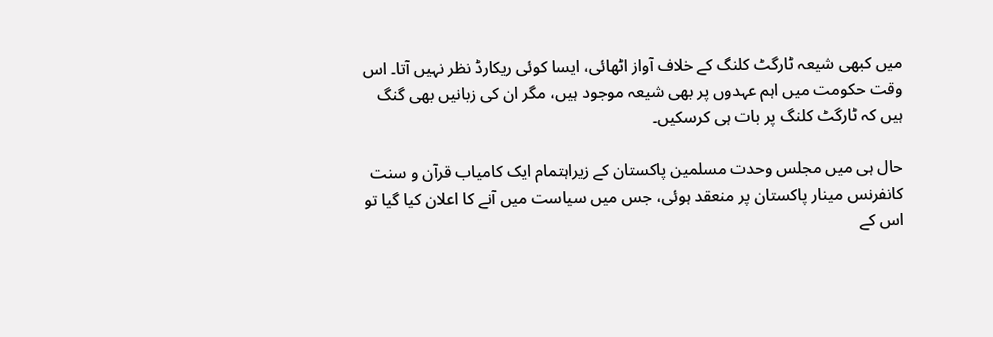میں کبھی شیعہ ٹارگٹ کلنگ کے خلاف آواز اٹھائی، ایسا کوئی ریکارڈ نظر نہیں آتا۔ اس وقت حکومت میں اہم عہدوں پر بھی شیعہ موجود ہیں، مگر ان کی زبانیں بھی گنگ ہیں کہ ٹارگٹ کلنگ پر بات ہی کرسکیں۔

حال ہی میں مجلس وحدت مسلمین پاکستان کے زیراہتمام ایک کامیاب قرآن و سنت کانفرنس مینار پاکستان پر منعقد ہوئی، جس میں سیاست میں آنے کا اعلان کیا گیا تو اس کے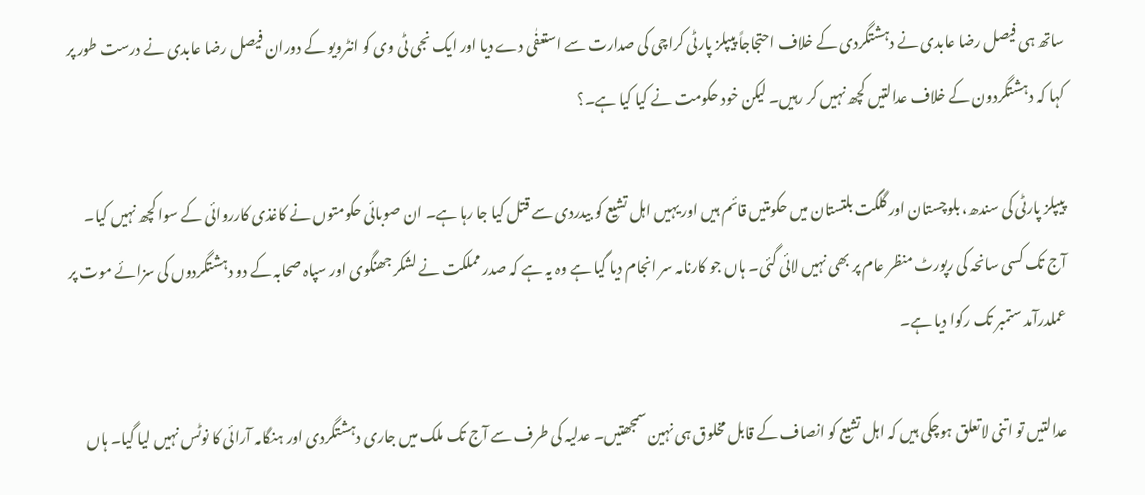ساتھ ہی فیصل رضا عابدی نے دہشتگردی کے خلاف احتجاجاً پیپلز پارٹی کراچی کی صدارت سے استعفٰی دے دیا اور ایک نجی ٹی وی کو انٹرویو کے دوران فیصل رضا عابدی نے درست طور پر کہا کہ دہشتگردون کے خلاف عدالتیں کچھ نہیں کر رہیں۔ لیکن خود حکومت نے کیا کیا ہے۔؟

پیپلز پارٹی کی سندھ، بلوچستان اور گلگت بلتستان میں حکومتیں قائم ہیں اور یہیں اہل تشیع کو بیدردی سے قتل کیا جا رہا ہے۔ ان صوبائی حکومتوں نے کاغذی کارروائی کے سوا کچھ نہیں کیا۔ آج تک کسی سانحہ کی رپورٹ منظر عام پر بھی نہیں لائی گئی۔ ہاں جو کارنامہ سر انجام دیا گیا ہے وہ یہ ہے کہ صدر مملکت نے لشکر جھنگوی اور سپاہ صحابہ کے دو دہشتگردوں کی سزائے موت پر عملدرآمد ستمبر تک رکوا دیا ہے۔

عدالتیں تو اتنی لاتعلق ہوچکی ہیں کہ اہل تشیع کو انصاف کے قابل مخلوق ہی نہین سمجھتیں۔ عدلیہ کی طرف سے آج تک ملک میں جاری دہشتگردی اور ہنگامہ آرائی کا نوٹس نہیں لیا گیا۔ ہاں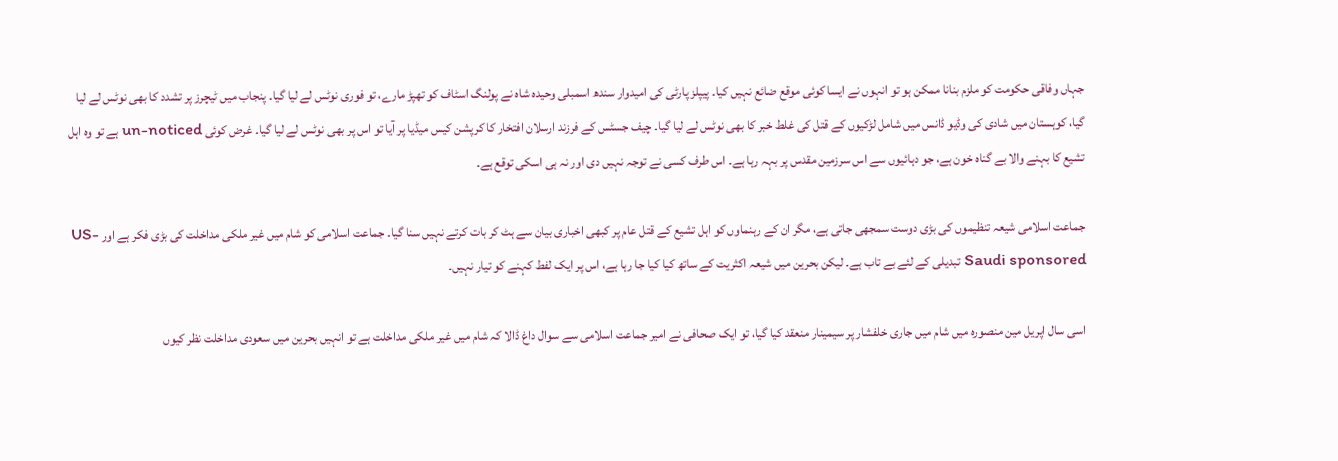جہاں وفاقی حکومت کو ملزم بنانا ممکن ہو تو انہوں نے ایسا کوئی موقع ضائع نہیں کیا۔ پیپلز پارٹی کی امیدوار سندھ اسمبلی وحیدہ شاہ نے پولنگ اسٹاف کو تھپڑ مارے، تو فوری نوٹس لے لیا گیا۔ پنجاب میں ٹیچرز پر تشدد کا بھی نوٹس لے لیا گیا، کوہستان میں شادی کی وڈیو ڈانس میں شامل لڑکیوں کے قتل کی غلط خبر کا بھی نوٹس لے لیا گیا۔ چیف جسٹس کے فرزند ارسلان افتخار کا کرپشن کیس میڈیا پر آیا تو اس پر بھی نوٹس لے لیا گیا۔ غرض کوئی un-noticed ہے تو وہ اہل تشیع کا بہنے والا بے گناہ خون ہے، جو دہائیوں سے اس سرزمین مقدس پر بہہ رہا ہے۔ اس طرف کسی نے توجہ نہیں دی اور نہ ہی اسکی توقع ہے۔

جماعت اسلامی شیعہ تنظیموں کی بڑی دوست سمجھی جاتی ہے، مگر ان کے رہنماوں کو اہل تشیع کے قتل عام پر کبھی اخباری بیان سے ہٹ کر بات کرتے نہیں سنا گیا۔ جماعت اسلامی کو شام میں غیر ملکی مداخلت کی بڑی فکر ہے اور US-Saudi sponsored تبدیلی کے لئے بے تاب ہے۔ لیکن بحرین میں شیعہ اکثریت کے ساتھ کیا کیا جا رہا ہے، اس پر ایک لفط کہنے کو تیار نہیں۔

اسی سال اپریل مین منصورہ میں شام میں جاری خلفشار پر سیمینار منعقد کیا گیا، تو ایک صحافی نے امیر جماعت اسلامی سے سوال داغ ڈالا کہ شام میں غیر ملکی مداخلت ہے تو انہیں بحرین میں سعودی مداخلت نظر کیوں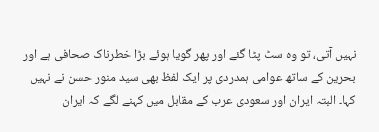نہیں آتی، تو وہ سٹ پٹا گئے اور پھر گویا ہوئے بڑا خطرناک صحافی ہے اور بحرین کے ساتھ عوامی ہمدردی پر ایک لفظ بھی سید منور حسن نے نہیں کہا۔ البتہ ایران اور سعودی عرب کے مقابل میں کہنے لگے کہ ایران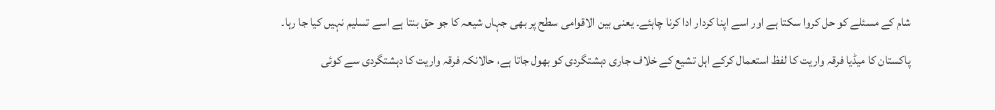شام کے مسئلے کو حل کروا سکتا ہے اور اسے اپنا کردار ادا کرنا چاہئے۔ یعنی بین الاقوامی سطح پر بھی جہاں شیعہ کا جو حق بنتا ہے اسے تسلیم نہیں کیا جا رہا۔

پاکستان کا میڈیا فرقہ واریت کا لفظ استعمال کرکے اہل تشیع کے خلاف جاری دہشتگردی کو بھول جاتا ہے، حالانکہ فرقہ واریت کا دہشتگردی سے کوئی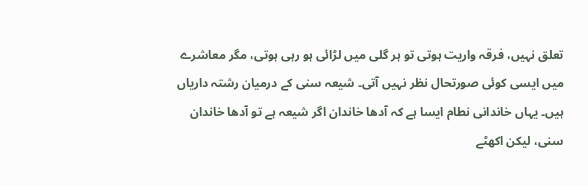تعلق نہیں، فرقہ واریت ہوتی تو ہر گلی میں لڑائی ہو رہی ہوتی، مگر معاشرے میں ایسی کوئی صورتحال نظر نہیں آتی۔ شیعہ سنی کے درمیان رشتہ داریاں ہیں۔ یہاں خاندانی نطام ایسا ہے کہ آدھا خاندان اگر شیعہ ہے تو آدھا خاندان سنی، لیکن اکھٹے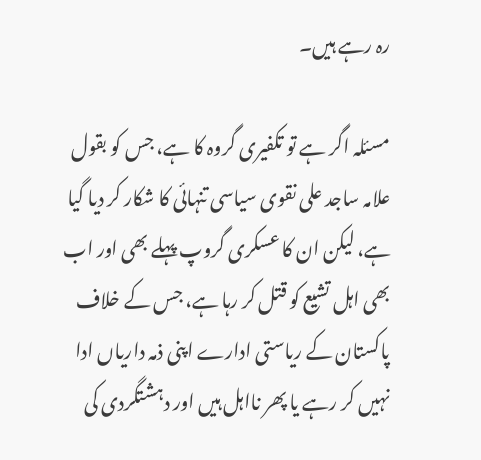رہ رہے ہیں۔

مسئلہ اگر ہے تو تکفیری گروہ کا ہے، جس کو بقول علامہ ساجد علی نقوی سیاسی تنہائی کا شکار کر دیا گیا ہے، لیکن ان کا عسکری گروپ پہلے بھی اور اب بھی اہل تشیع کو قتل کر رہا ہے، جس کے خلاف پاکستان کے ریاستی ادارے اپنی ذمہ داریاں ادا نہیں کر رہے یا پھر نااہل ہیں اور دہشتگردی کی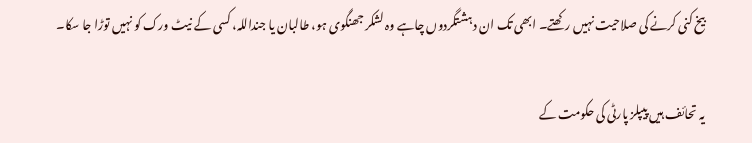بیخ کنی کرنے کی صلاحیت نہیں رکھتے۔ ابھی تک ان دہشتگردوں چاہے وہ لشکر جھنگوی ہو، طالبان یا جنداللہ، کسی کے نیٹ ورک کو نہیں توڑا جا سکا۔

یہ تحائف ہیں پیپلز پارٹی کی حکومت کے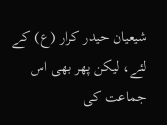شیعیان حیدر کرار (ع) کے لئے، لیکن پھر بھی اس جماعت کی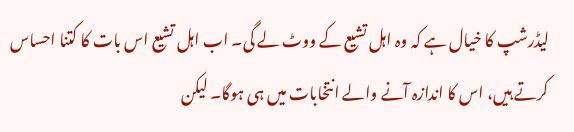لیڈرشپ کا خیال ہے کہ وہ اہل تشیع کے ووٹ لے گی۔ اب اہل تشیع اس بات کا کتنا احساس کرتے ہیں، اس کا اندازہ آنے والے انتخابات میں ہی ہوگا۔ لیکن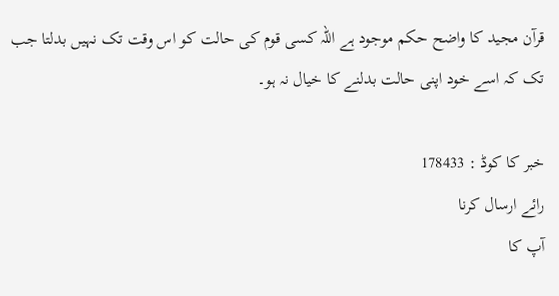قرآن مجید کا واضح حکم موجود ہے اللہ کسی قوم کی حالت کو اس وقت تک نہیں بدلتا جب تک کہ اسے خود اپنی حالت بدلنے کا خیال نہ ہو۔

خبر کا کوڈ : 178433
رائے ارسال کرنا
آپ کا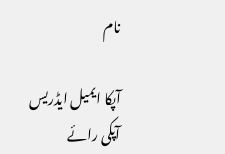نام

آپکا ایمیل ایڈریس
آپکی رائے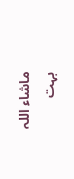ماشاء اللہ بہت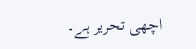اچھی تحریر ہے۔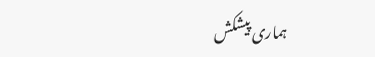ہماری پیشکش